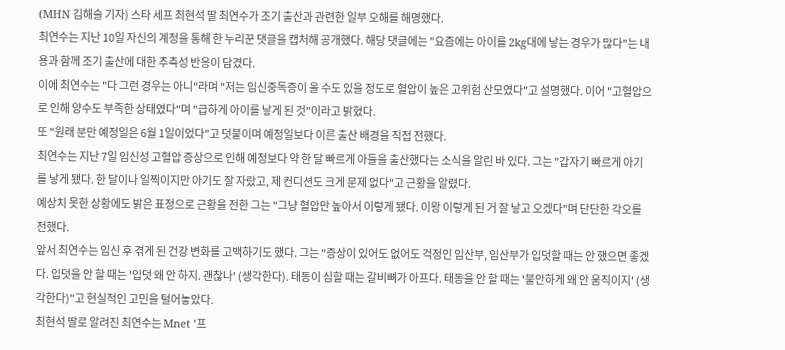(MHN 김해슬 기자) 스타 세프 최현석 딸 최연수가 조기 출산과 관련한 일부 오해를 해명했다.
최연수는 지난 10일 자신의 계정을 통해 한 누리꾼 댓글을 캡처해 공개했다. 해당 댓글에는 "요즘에는 아이를 2kg대에 낳는 경우가 많다"는 내용과 함께 조기 출산에 대한 추측성 반응이 담겼다.
이에 최연수는 "다 그런 경우는 아니"라며 "저는 임신중독증이 올 수도 있을 정도로 혈압이 높은 고위험 산모였다"고 설명했다. 이어 "고혈압으로 인해 양수도 부족한 상태였다"며 "급하게 아이를 낳게 된 것"이라고 밝혔다.
또 "원래 분만 예정일은 6월 1일이었다"고 덧붙이며 예정일보다 이른 출산 배경을 직접 전했다.
최연수는 지난 7일 임신성 고혈압 증상으로 인해 예정보다 약 한 달 빠르게 아들을 출산했다는 소식을 알린 바 있다. 그는 "갑자기 빠르게 아기를 낳게 됐다. 한 달이나 일찍이지만 아기도 잘 자랐고, 제 컨디션도 크게 문제 없다"고 근황을 알렸다.
예상치 못한 상황에도 밝은 표정으로 근황을 전한 그는 "그냥 혈압만 높아서 이렇게 됐다. 이왕 이렇게 된 거 잘 낳고 오겠다"며 단단한 각오를 전했다.
앞서 최연수는 임신 후 겪게 된 건강 변화를 고백하기도 했다. 그는 "증상이 있어도 없어도 걱정인 임산부, 임산부가 입덧할 때는 안 했으면 좋겠다. 입덧을 안 할 때는 '입덧 왜 안 하지. 괜찮나' (생각한다). 태동이 심할 때는 갈비뼈가 아프다. 태동을 안 할 때는 '불안하게 왜 안 움직이지' (생각한다)"고 현실적인 고민을 털어놓았다.
최현석 딸로 알려진 최연수는 Mnet '프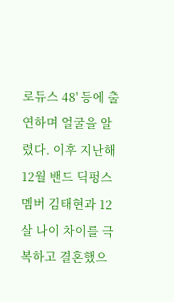로듀스 48' 등에 출연하며 얼굴을 알렸다. 이후 지난해 12월 밴드 딕펑스 멤버 김태현과 12살 나이 차이를 극복하고 결혼했으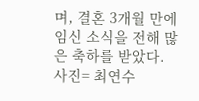며, 결혼 3개월 만에 임신 소식을 전해 많은 축하를 받았다.
사진= 최연수